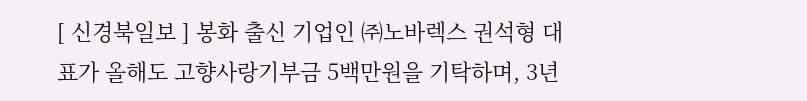[ 신경북일보 ] 봉화 출신 기업인 ㈜노바렉스 권석형 대표가 올해도 고향사랑기부금 5백만원을 기탁하며, 3년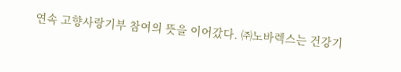연속 고향사랑기부 참여의 뜻을 이어갔다. ㈜노바렉스는 건강기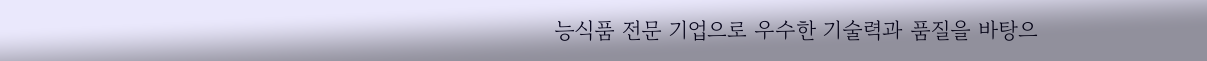능식품 전문 기업으로 우수한 기술력과 품질을 바탕으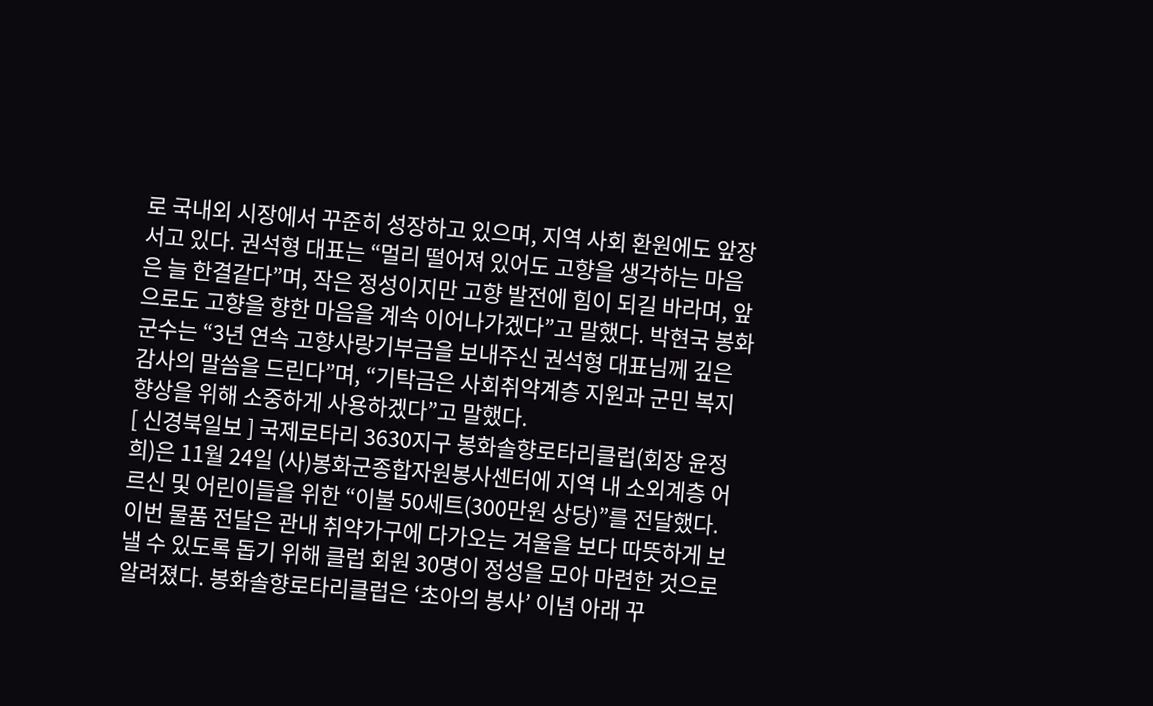로 국내외 시장에서 꾸준히 성장하고 있으며, 지역 사회 환원에도 앞장서고 있다. 권석형 대표는 “멀리 떨어져 있어도 고향을 생각하는 마음은 늘 한결같다”며, 작은 정성이지만 고향 발전에 힘이 되길 바라며, 앞으로도 고향을 향한 마음을 계속 이어나가겠다”고 말했다. 박현국 봉화군수는 “3년 연속 고향사랑기부금을 보내주신 권석형 대표님께 깊은 감사의 말씀을 드린다”며, “기탁금은 사회취약계층 지원과 군민 복지 향상을 위해 소중하게 사용하겠다”고 말했다.
[ 신경북일보 ] 국제로타리 3630지구 봉화솔향로타리클럽(회장 윤정희)은 11월 24일 (사)봉화군종합자원봉사센터에 지역 내 소외계층 어르신 및 어린이들을 위한 “이불 50세트(300만원 상당)”를 전달했다. 이번 물품 전달은 관내 취약가구에 다가오는 겨울을 보다 따뜻하게 보낼 수 있도록 돕기 위해 클럽 회원 30명이 정성을 모아 마련한 것으로 알려졌다. 봉화솔향로타리클럽은 ‘초아의 봉사’ 이념 아래 꾸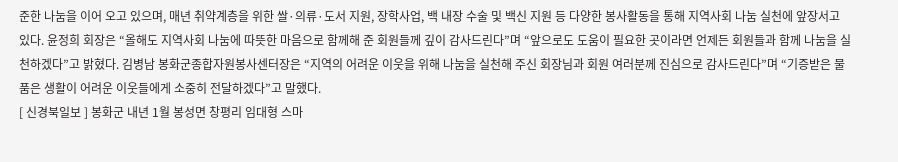준한 나눔을 이어 오고 있으며, 매년 취약계층을 위한 쌀·의류·도서 지원, 장학사업, 백 내장 수술 및 백신 지원 등 다양한 봉사활동을 통해 지역사회 나눔 실천에 앞장서고 있다. 윤정희 회장은 “올해도 지역사회 나눔에 따뜻한 마음으로 함께해 준 회원들께 깊이 감사드린다”며 “앞으로도 도움이 필요한 곳이라면 언제든 회원들과 함께 나눔을 실천하겠다”고 밝혔다. 김병남 봉화군종합자원봉사센터장은 “지역의 어려운 이웃을 위해 나눔을 실천해 주신 회장님과 회원 여러분께 진심으로 감사드린다”며 “기증받은 물품은 생활이 어려운 이웃들에게 소중히 전달하겠다”고 말했다.
[ 신경북일보 ] 봉화군 내년 1월 봉성면 창평리 임대형 스마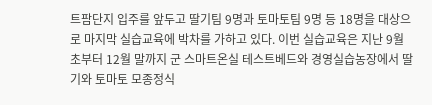트팜단지 입주를 앞두고 딸기팀 9명과 토마토팀 9명 등 18명을 대상으로 마지막 실습교육에 박차를 가하고 있다. 이번 실습교육은 지난 9월 초부터 12월 말까지 군 스마트온실 테스트베드와 경영실습농장에서 딸기와 토마토 모종정식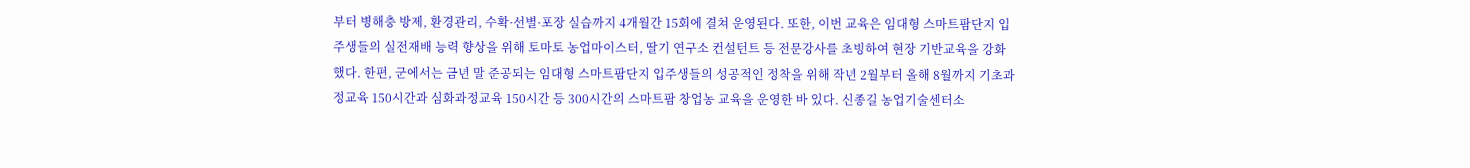부터 병해충 방제, 환경관리, 수확·선별·포장 실습까지 4개월간 15회에 결쳐 운영된다. 또한, 이번 교육은 임대형 스마트팜단지 입주생들의 실전재배 능력 향상을 위해 토마토 농업마이스터, 딸기 연구소 컨설턴트 등 전문강사를 초빙하여 현장 기반교육을 강화했다. 한편, 군에서는 금년 말 준공되는 임대형 스마트팜단지 입주생들의 성공적인 정착을 위해 작년 2월부터 올해 8월까지 기초과정교육 150시간과 심화과정교육 150시간 등 300시간의 스마트팜 창업농 교육을 운영한 바 있다. 신종길 농업기술센터소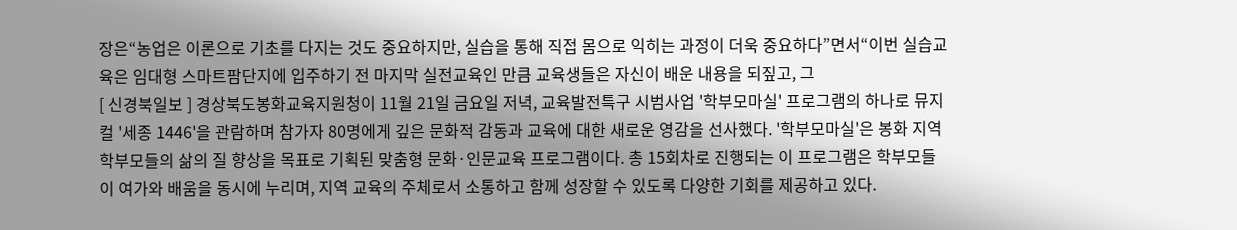장은“농업은 이론으로 기초를 다지는 것도 중요하지만, 실습을 통해 직접 몸으로 익히는 과정이 더욱 중요하다”면서“이번 실습교육은 임대형 스마트팜단지에 입주하기 전 마지막 실전교육인 만큼 교육생들은 자신이 배운 내용을 되짚고, 그
[ 신경북일보 ] 경상북도봉화교육지원청이 11월 21일 금요일 저녁, 교육발전특구 시범사업 '학부모마실' 프로그램의 하나로 뮤지컬 '세종 1446'을 관람하며 참가자 80명에게 깊은 문화적 감동과 교육에 대한 새로운 영감을 선사했다. '학부모마실'은 봉화 지역 학부모들의 삶의 질 향상을 목표로 기획된 맞춤형 문화·인문교육 프로그램이다. 총 15회차로 진행되는 이 프로그램은 학부모들이 여가와 배움을 동시에 누리며, 지역 교육의 주체로서 소통하고 함께 성장할 수 있도록 다양한 기회를 제공하고 있다.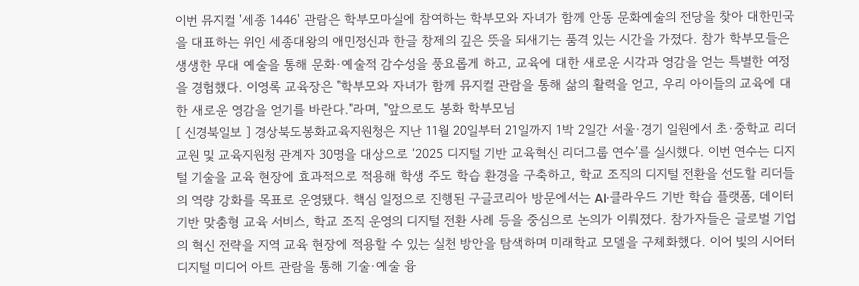이번 뮤지컬 '세종 1446' 관람은 학부모마실에 참여하는 학부모와 자녀가 함께 안동 문화예술의 전당을 찾아 대한민국을 대표하는 위인 세종대왕의 애민정신과 한글 창제의 깊은 뜻을 되새기는 품격 있는 시간을 가졌다. 참가 학부모들은 생생한 무대 예술을 통해 문화·예술적 감수성을 풍요롭게 하고, 교육에 대한 새로운 시각과 영감을 얻는 특별한 여정을 경험했다. 이영록 교육장은 "학부모와 자녀가 함께 뮤지컬 관람을 통해 삶의 활력을 얻고, 우리 아이들의 교육에 대한 새로운 영감을 얻기를 바란다."라며, "앞으로도 봉화 학부모님
[ 신경북일보 ] 경상북도봉화교육지원청은 지난 11월 20일부터 21일까지 1박 2일간 서울·경기 일원에서 초·중학교 리더 교원 및 교육지원청 관계자 30명을 대상으로 ‘2025 디지털 기반 교육혁신 리더그룹 연수’를 실시했다. 이번 연수는 디지털 기술을 교육 현장에 효과적으로 적용해 학생 주도 학습 환경을 구축하고, 학교 조직의 디지털 전환을 선도할 리더들의 역량 강화를 목표로 운영됐다. 핵심 일정으로 진행된 구글코리아 방문에서는 AI·클라우드 기반 학습 플랫폼, 데이터 기반 맞춤형 교육 서비스, 학교 조직 운영의 디지털 전환 사례 등을 중심으로 논의가 이뤄졌다. 참가자들은 글로벌 기업의 혁신 전략을 지역 교육 현장에 적용할 수 있는 실천 방안을 탐색하며 미래학교 모델을 구체화했다. 이어 빛의 시어터 디지털 미디어 아트 관람을 통해 기술·예술 융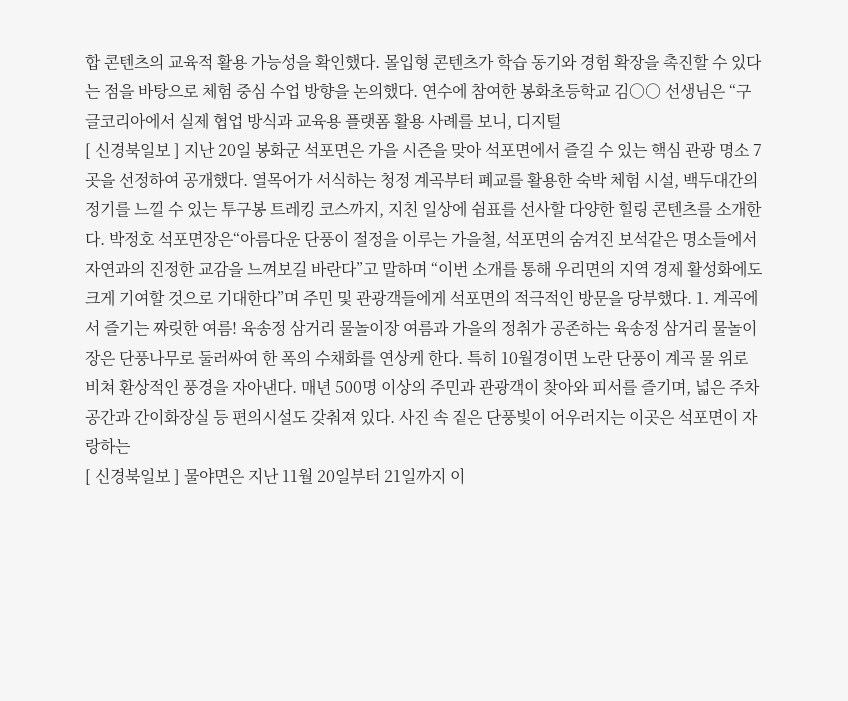합 콘텐츠의 교육적 활용 가능성을 확인했다. 몰입형 콘텐츠가 학습 동기와 경험 확장을 촉진할 수 있다는 점을 바탕으로 체험 중심 수업 방향을 논의했다. 연수에 참여한 봉화초등학교 김○○ 선생님은 “구글코리아에서 실제 협업 방식과 교육용 플랫폼 활용 사례를 보니, 디지털
[ 신경북일보 ] 지난 20일 봉화군 석포면은 가을 시즌을 맞아 석포면에서 즐길 수 있는 핵심 관광 명소 7곳을 선정하여 공개했다. 열목어가 서식하는 청정 계곡부터 폐교를 활용한 숙박 체험 시설, 백두대간의 정기를 느낄 수 있는 투구봉 트레킹 코스까지, 지친 일상에 쉼표를 선사할 다양한 힐링 콘텐츠를 소개한다. 박정호 석포면장은“아름다운 단풍이 절정을 이루는 가을철, 석포면의 숨겨진 보석같은 명소들에서 자연과의 진정한 교감을 느껴보길 바란다”고 말하며 “이번 소개를 통해 우리면의 지역 경제 활성화에도 크게 기여할 것으로 기대한다”며 주민 및 관광객들에게 석포면의 적극적인 방문을 당부했다. 1. 계곡에서 즐기는 짜릿한 여름! 육송정 삼거리 물놀이장 여름과 가을의 정취가 공존하는 육송정 삼거리 물놀이장은 단풍나무로 둘러싸여 한 폭의 수채화를 연상케 한다. 특히 10월경이면 노란 단풍이 계곡 물 위로 비쳐 환상적인 풍경을 자아낸다. 매년 500명 이상의 주민과 관광객이 찾아와 피서를 즐기며, 넓은 주차공간과 간이화장실 등 편의시설도 갖춰져 있다. 사진 속 짙은 단풍빛이 어우러지는 이곳은 석포면이 자랑하는
[ 신경북일보 ] 물야면은 지난 11월 20일부터 21일까지 이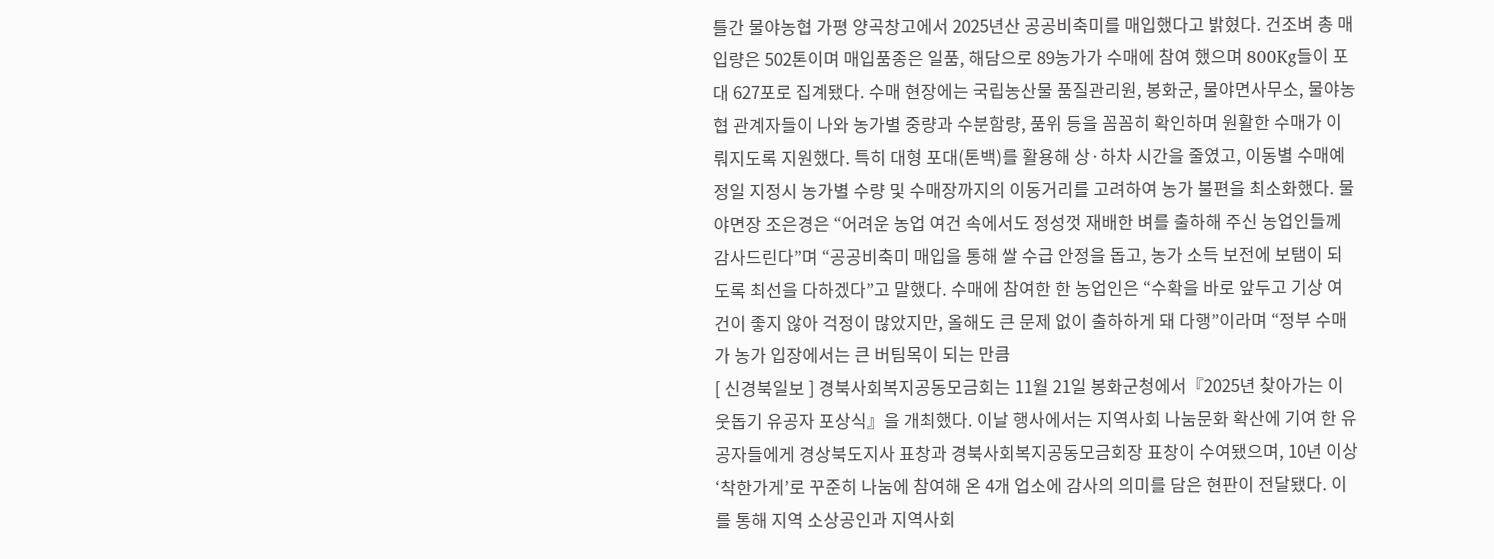틀간 물야농협 가평 양곡창고에서 2025년산 공공비축미를 매입했다고 밝혔다. 건조벼 총 매입량은 502톤이며 매입품종은 일품, 해담으로 89농가가 수매에 참여 했으며 800Kg들이 포대 627포로 집계됐다. 수매 현장에는 국립농산물 품질관리원, 봉화군, 물야면사무소, 물야농협 관계자들이 나와 농가별 중량과 수분함량, 품위 등을 꼼꼼히 확인하며 원활한 수매가 이뤄지도록 지원했다. 특히 대형 포대(톤백)를 활용해 상·하차 시간을 줄였고, 이동별 수매예정일 지정시 농가별 수량 및 수매장까지의 이동거리를 고려하여 농가 불편을 최소화했다. 물야면장 조은경은 “어려운 농업 여건 속에서도 정성껏 재배한 벼를 출하해 주신 농업인들께 감사드린다”며 “공공비축미 매입을 통해 쌀 수급 안정을 돕고, 농가 소득 보전에 보탬이 되도록 최선을 다하겠다”고 말했다. 수매에 참여한 한 농업인은 “수확을 바로 앞두고 기상 여건이 좋지 않아 걱정이 많았지만, 올해도 큰 문제 없이 출하하게 돼 다행”이라며 “정부 수매가 농가 입장에서는 큰 버팀목이 되는 만큼
[ 신경북일보 ] 경북사회복지공동모금회는 11월 21일 봉화군청에서『2025년 찾아가는 이웃돕기 유공자 포상식』을 개최했다. 이날 행사에서는 지역사회 나눔문화 확산에 기여 한 유공자들에게 경상북도지사 표창과 경북사회복지공동모금회장 표창이 수여됐으며, 10년 이상 ‘착한가게’로 꾸준히 나눔에 참여해 온 4개 업소에 감사의 의미를 담은 현판이 전달됐다. 이를 통해 지역 소상공인과 지역사회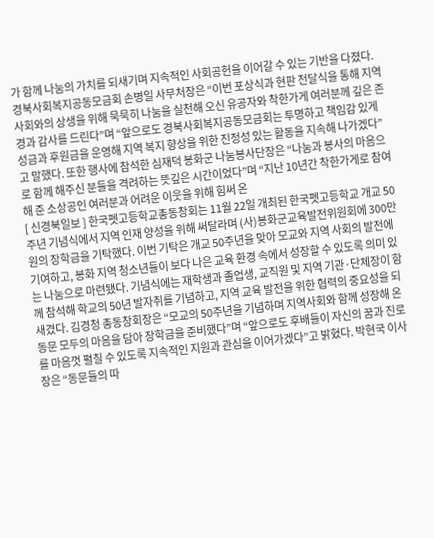가 함께 나눔의 가치를 되새기며 지속적인 사회공헌을 이어갈 수 있는 기반을 다졌다. 경북사회복지공동모금회 손병일 사무처장은 “이번 포상식과 현판 전달식을 통해 지역사회와의 상생을 위해 묵묵히 나눔을 실천해 오신 유공자와 착한가게 여러분께 깊은 존경과 감사를 드린다”며 “앞으로도 경북사회복지공동모금회는 투명하고 책임감 있게 성금과 후원금을 운영해 지역 복지 향상을 위한 진정성 있는 활동을 지속해 나가겠다”고 말했다. 또한 행사에 참석한 심재덕 봉화군 나눔봉사단장은 “나눔과 봉사의 마음으로 함께 해주신 분들을 격려하는 뜻깊은 시간이었다”며 “지난 10년간 착한가게로 참여해 준 소상공인 여러분과 어려운 이웃을 위해 힘써 온
[ 신경북일보 ] 한국펫고등학교총동창회는 11월 22일 개최된 한국펫고등학교 개교 50주년 기념식에서 지역 인재 양성을 위해 써달라며 (사)봉화군교육발전위원회에 300만 원의 장학금을 기탁했다. 이번 기탁은 개교 50주년을 맞아 모교와 지역 사회의 발전에 기여하고, 봉화 지역 청소년들이 보다 나은 교육 환경 속에서 성장할 수 있도록 의미 있는 나눔으로 마련됐다. 기념식에는 재학생과 졸업생, 교직원 및 지역 기관·단체장이 함께 참석해 학교의 50년 발자취를 기념하고, 지역 교육 발전을 위한 협력의 중요성을 되새겼다. 김경청 총동창회장은 “모교의 50주년을 기념하며 지역사회와 함께 성장해 온 동문 모두의 마음을 담아 장학금을 준비했다”며 “앞으로도 후배들이 자신의 꿈과 진로를 마음껏 펼칠 수 있도록 지속적인 지원과 관심을 이어가겠다”고 밝혔다. 박현국 이사장은 “동문들의 따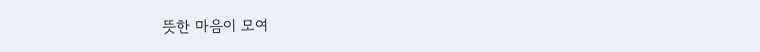뜻한 마음이 모여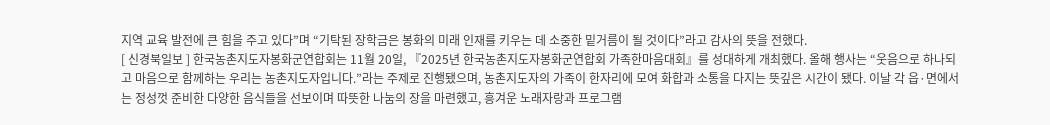지역 교육 발전에 큰 힘을 주고 있다”며 “기탁된 장학금은 봉화의 미래 인재를 키우는 데 소중한 밑거름이 될 것이다”라고 감사의 뜻을 전했다.
[ 신경북일보 ] 한국농촌지도자봉화군연합회는 11월 20일, 『2025년 한국농촌지도자봉화군연합회 가족한마음대회』를 성대하게 개최했다. 올해 행사는 “웃음으로 하나되고 마음으로 함께하는 우리는 농촌지도자입니다.”라는 주제로 진행됐으며, 농촌지도자의 가족이 한자리에 모여 화합과 소통을 다지는 뜻깊은 시간이 됐다. 이날 각 읍·면에서는 정성껏 준비한 다양한 음식들을 선보이며 따뜻한 나눔의 장을 마련했고, 흥겨운 노래자랑과 프로그램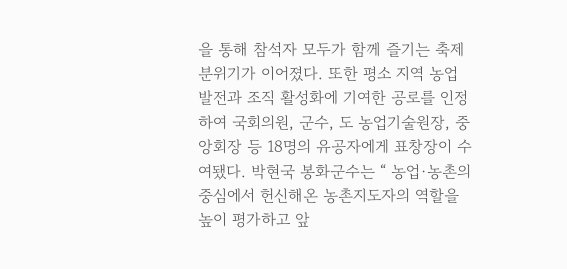을 통해 참석자 모두가 함께 즐기는 축제 분위기가 이어졌다. 또한 평소 지역 농업 발전과 조직 활성화에 기여한 공로를 인정하여 국회의원, 군수, 도 농업기술원장, 중앙회장 등 18명의 유공자에게 표창장이 수여됐다. 박현국 봉화군수는 “ 농업·농촌의 중심에서 헌신해온 농촌지도자의 역할을 높이 평가하고 앞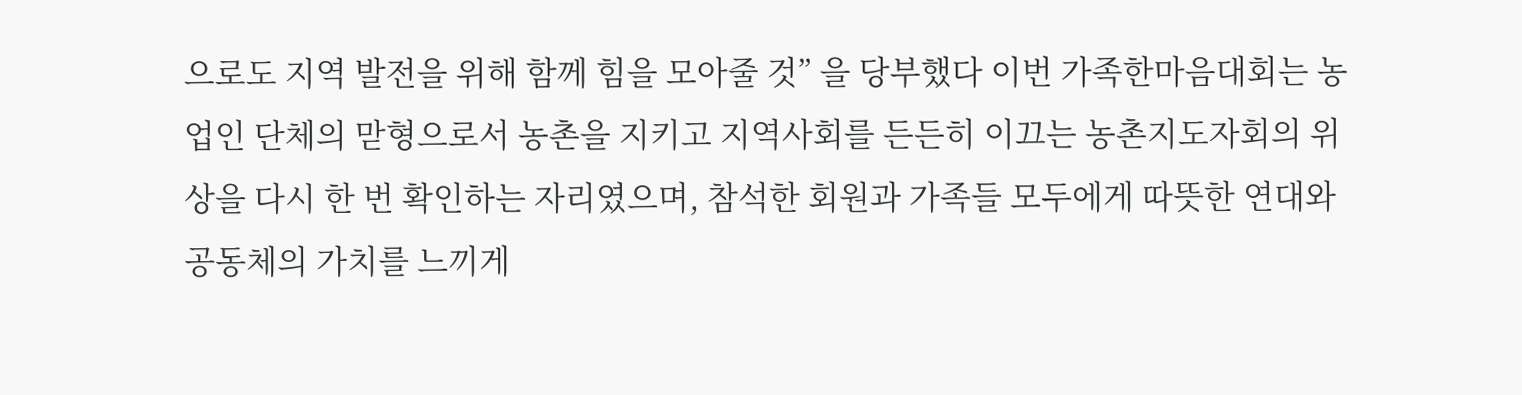으로도 지역 발전을 위해 함께 힘을 모아줄 것” 을 당부했다 이번 가족한마음대회는 농업인 단체의 맏형으로서 농촌을 지키고 지역사회를 든든히 이끄는 농촌지도자회의 위상을 다시 한 번 확인하는 자리였으며, 참석한 회원과 가족들 모두에게 따뜻한 연대와 공동체의 가치를 느끼게